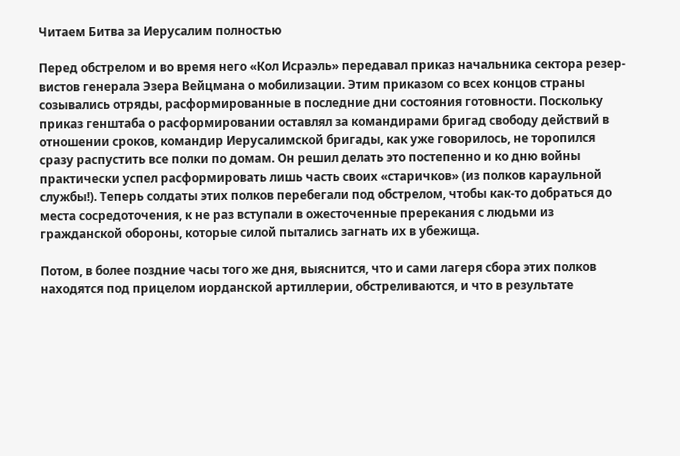Читаем Битва за Иерусалим полностью

Перед обстрелом и во время него «Кол Исраэль» передавал приказ начальника сектора резер-вистов генерала Эзера Вейцмана о мобилизации. Этим приказом со всех концов страны созывались отряды, расформированные в последние дни состояния готовности. Поскольку приказ генштаба о расформировании оставлял за командирами бригад свободу действий в отношении сроков, командир Иерусалимской бригады, как уже говорилось, не торопился сразу распустить все полки по домам. Он решил делать это постепенно и ко дню войны практически успел расформировать лишь часть своих «старичков» (из полков караульной службы!). Теперь солдаты этих полков перебегали под обстрелом, чтобы как-то добраться до места сосредоточения, к не раз вступали в ожесточенные пререкания с людьми из гражданской обороны, которые силой пытались загнать их в убежища.

Потом, в более поздние часы того же дня, выяснится, что и сами лагеря сбора этих полков находятся под прицелом иорданской артиллерии, обстреливаются, и что в результате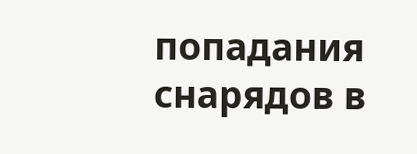попадания снарядов в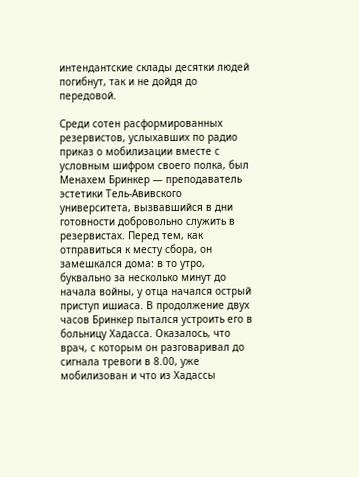интендантские склады десятки людей погибнут, так и не дойдя до передовой.

Среди сотен расформированных резервистов, услыхавших по радио приказ о мобилизации вместе с условным шифром своего полка, был Менахем Бринкер — преподаватель эстетики Тель-Авивского университета, вызвавшийся в дни готовности добровольно служить в резервистах. Перед тем, как отправиться к месту сбора, он замешкался дома: в то утро, буквально за несколько минут до начала войны, у отца начался острый приступ ишиаса. В продолжение двух часов Бринкер пытался устроить его в больницу Хадасса. Оказалось, что врач, с которым он разговаривал до сигнала тревоги в 8.00, уже мобилизован и что из Хадассы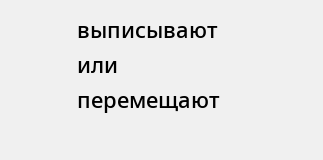выписывают или перемещают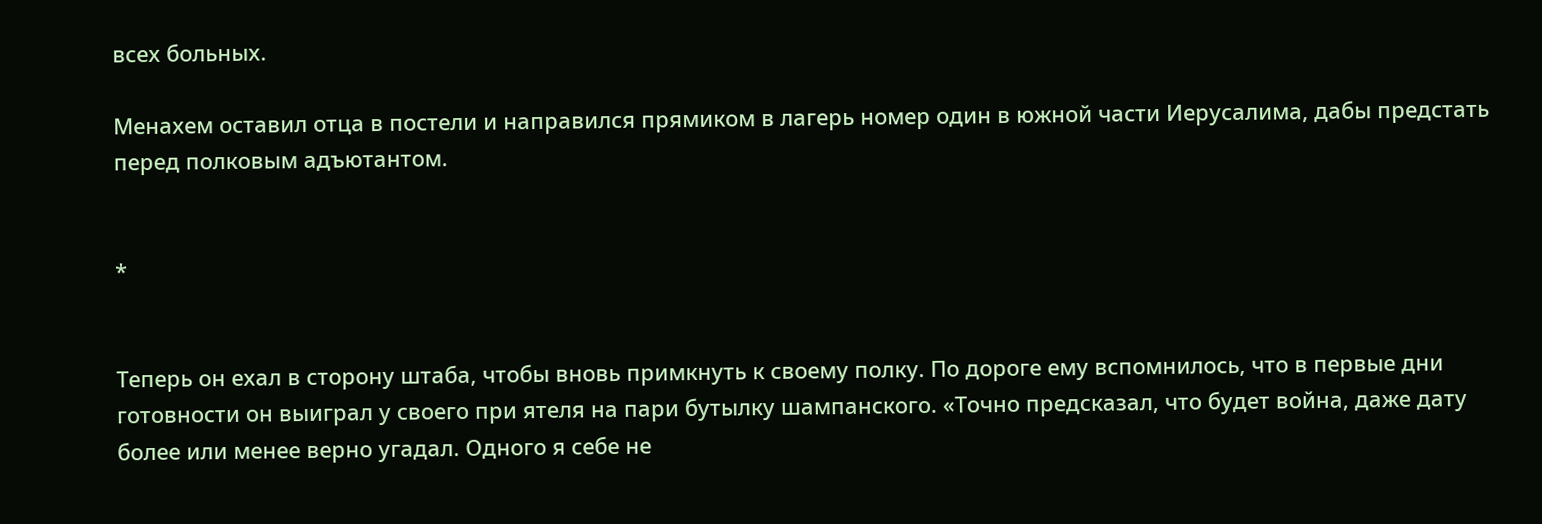всех больных.

Менахем оставил отца в постели и направился прямиком в лагерь номер один в южной части Иерусалима, дабы предстать перед полковым адъютантом.


*


Теперь он ехал в сторону штаба, чтобы вновь примкнуть к своему полку. По дороге ему вспомнилось, что в первые дни готовности он выиграл у своего при ятеля на пари бутылку шампанского. «Точно предсказал, что будет война, даже дату более или менее верно угадал. Одного я себе не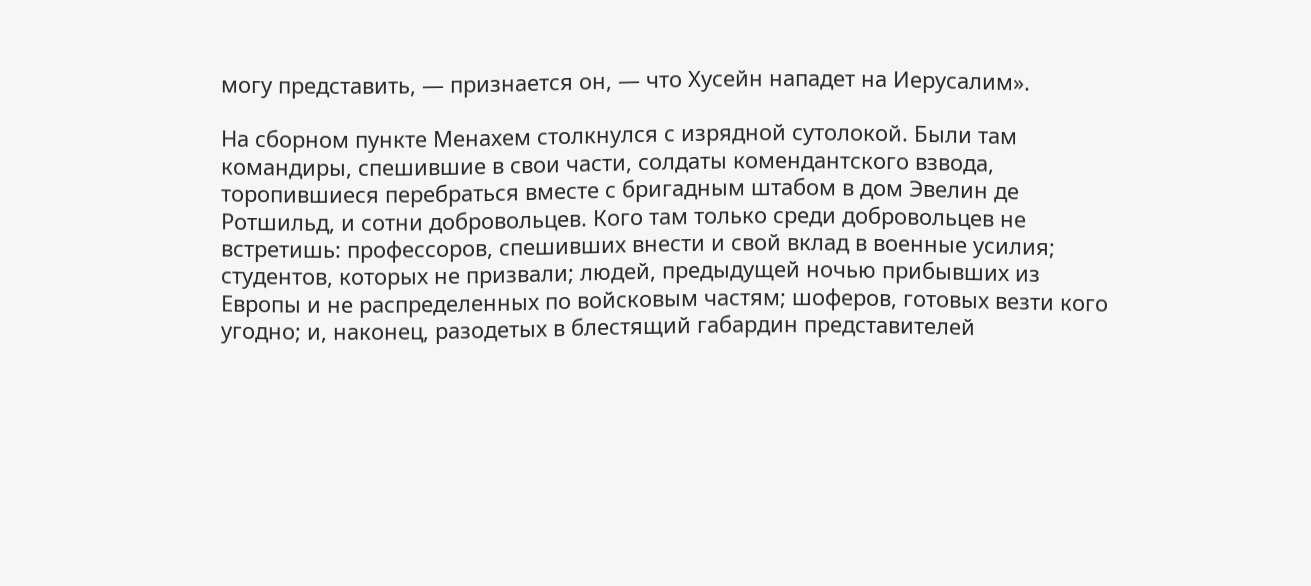могу представить, — признается он, — что Хусейн нападет на Иерусалим».

На сборном пункте Менахем столкнулся с изрядной сутолокой. Были там командиры, спешившие в свои части, солдаты комендантского взвода, торопившиеся перебраться вместе с бригадным штабом в дом Эвелин де Ротшильд, и сотни добровольцев. Кого там только среди добровольцев не встретишь: профессоров, спешивших внести и свой вклад в военные усилия; студентов, которых не призвали; людей, предыдущей ночью прибывших из Европы и не распределенных по войсковым частям; шоферов, готовых везти кого угодно; и, наконец, разодетых в блестящий габардин представителей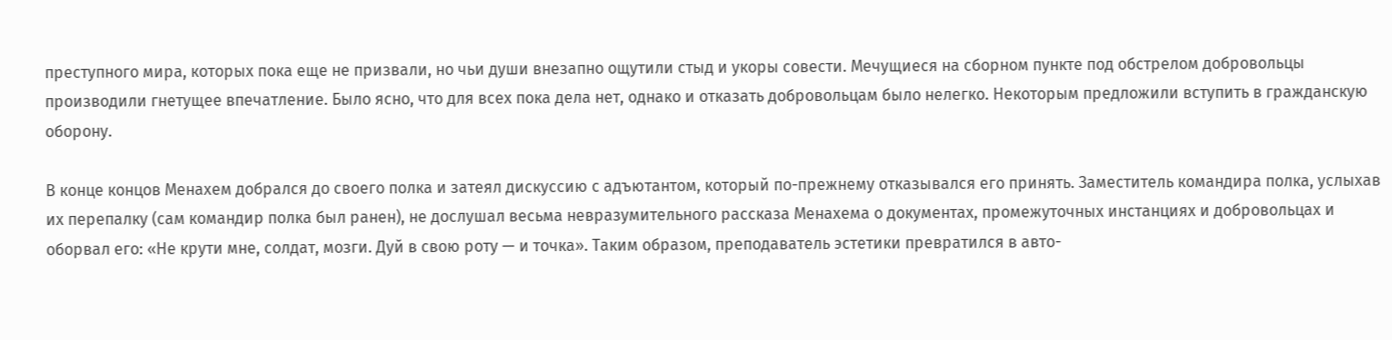преступного мира, которых пока еще не призвали, но чьи души внезапно ощутили стыд и укоры совести. Мечущиеся на сборном пункте под обстрелом добровольцы производили гнетущее впечатление. Было ясно, что для всех пока дела нет, однако и отказать добровольцам было нелегко. Некоторым предложили вступить в гражданскую оборону.

В конце концов Менахем добрался до своего полка и затеял дискуссию с адъютантом, который по-прежнему отказывался его принять. Заместитель командира полка, услыхав их перепалку (сам командир полка был ранен), не дослушал весьма невразумительного рассказа Менахема о документах, промежуточных инстанциях и добровольцах и оборвал его: «Не крути мне, солдат, мозги. Дуй в свою роту — и точка». Таким образом, преподаватель эстетики превратился в авто-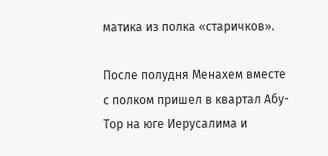матика из полка «старичков».

После полудня Менахем вместе с полком пришел в квартал Абу-Тор на юге Иерусалима и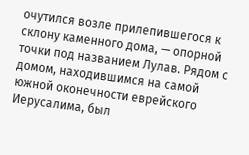очутился возле прилепившегося к склону каменного дома, — опорной точки под названием Лулав. Рядом с домом, находившимся на самой южной оконечности еврейского Иерусалима, был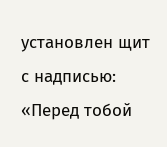установлен щит с надписью: «Перед тобой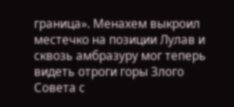граница». Менахем выкроил местечко на позиции Лулав и сквозь амбразуру мог теперь видеть отроги горы Злого Совета с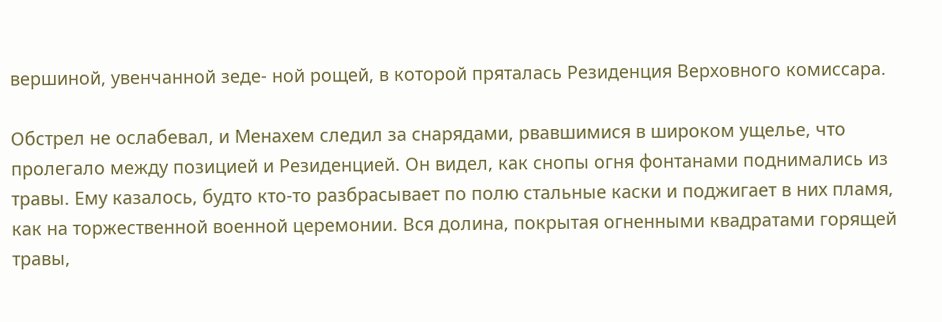вершиной, увенчанной зеде- ной рощей, в которой пряталась Резиденция Верховного комиссара.

Обстрел не ослабевал, и Менахем следил за снарядами, рвавшимися в широком ущелье, что пролегало между позицией и Резиденцией. Он видел, как снопы огня фонтанами поднимались из травы. Ему казалось, будто кто-то разбрасывает по полю стальные каски и поджигает в них пламя, как на торжественной военной церемонии. Вся долина, покрытая огненными квадратами горящей травы,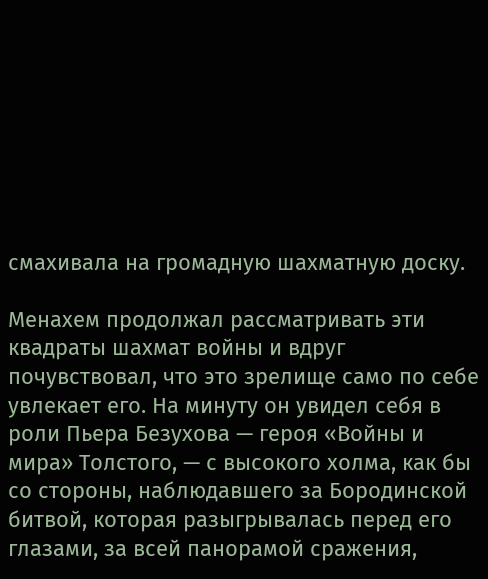смахивала на громадную шахматную доску.

Менахем продолжал рассматривать эти квадраты шахмат войны и вдруг почувствовал, что это зрелище само по себе увлекает его. На минуту он увидел себя в роли Пьера Безухова — героя «Войны и мира» Толстого, — с высокого холма, как бы со стороны, наблюдавшего за Бородинской битвой, которая разыгрывалась перед его глазами, за всей панорамой сражения,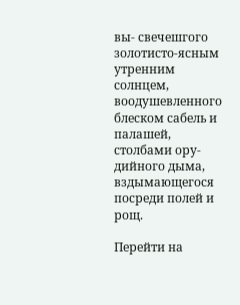вы- свечешгого золотисто-ясным утренним солнцем, воодушевленного блеском сабель и палашей, столбами ору-дийного дыма, вздымающегося посреди полей и рощ.

Перейти на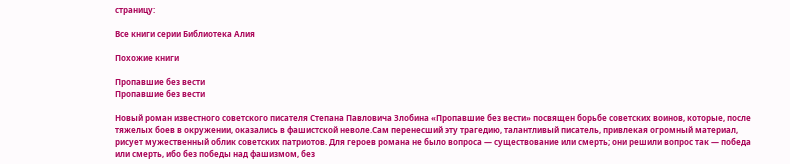страницу:

Все книги серии Библиотека Алия

Похожие книги

Пропавшие без вести
Пропавшие без вести

Новый роман известного советского писателя Степана Павловича Злобина «Пропавшие без вести» посвящен борьбе советских воинов, которые, после тяжелых боев в окружении, оказались в фашистской неволе.Сам перенесший эту трагедию, талантливый писатель, привлекая огромный материал, рисует мужественный облик советских патриотов. Для героев романа не было вопроса — существование или смерть; они решили вопрос так — победа или смерть, ибо без победы над фашизмом, без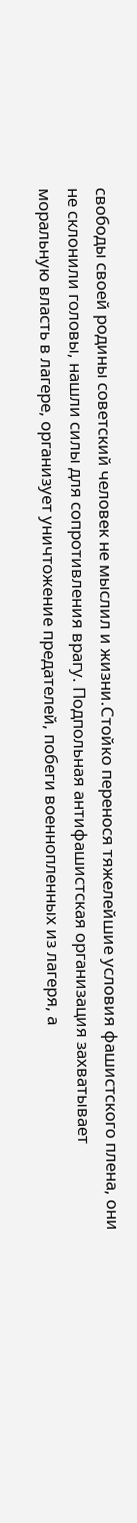свободы своей родины советский человек не мыслил и жизни.Стойко перенося тяжелейшие условия фашистского плена, они не склонили головы, нашли силы для сопротивления врагу. Подпольная антифашистская организация захватывает моральную власть в лагере, организует уничтожение предателей, побеги военнопленных из лагеря, а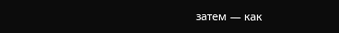затем — как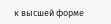к высшей форме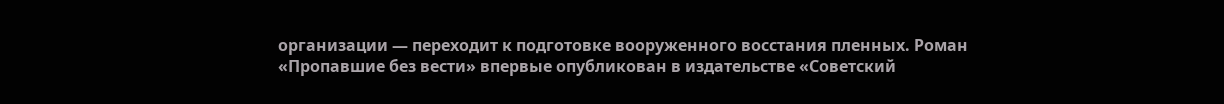организации — переходит к подготовке вооруженного восстания пленных. Роман «Пропавшие без вести» впервые опубликован в издательстве «Советский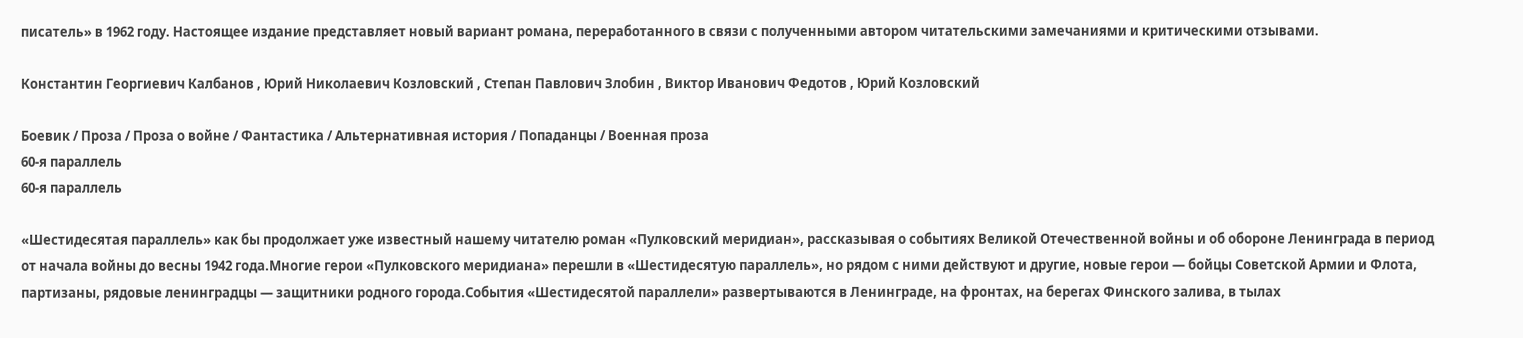писатель» в 1962 году. Настоящее издание представляет новый вариант романа, переработанного в связи с полученными автором читательскими замечаниями и критическими отзывами.

Константин Георгиевич Калбанов , Юрий Николаевич Козловский , Степан Павлович Злобин , Виктор Иванович Федотов , Юрий Козловский

Боевик / Проза / Проза о войне / Фантастика / Альтернативная история / Попаданцы / Военная проза
60-я параллель
60-я параллель

«Шестидесятая параллель» как бы продолжает уже известный нашему читателю роман «Пулковский меридиан», рассказывая о событиях Великой Отечественной войны и об обороне Ленинграда в период от начала войны до весны 1942 года.Многие герои «Пулковского меридиана» перешли в «Шестидесятую параллель», но рядом с ними действуют и другие, новые герои — бойцы Советской Армии и Флота, партизаны, рядовые ленинградцы — защитники родного города.События «Шестидесятой параллели» развертываются в Ленинграде, на фронтах, на берегах Финского залива, в тылах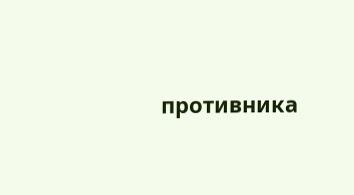противника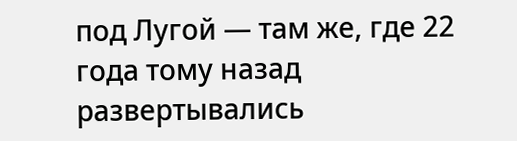под Лугой — там же, где 22 года тому назад развертывались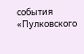события «Пулковского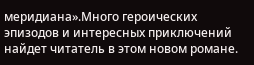меридиана».Много героических эпизодов и интересных приключений найдет читатель в этом новом романе.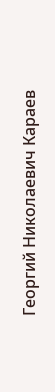Георгий Николаевич Караев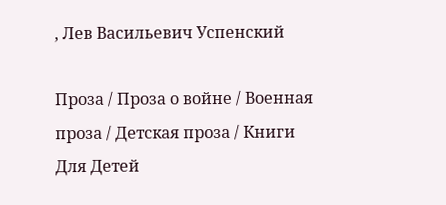, Лев Васильевич Успенский

Проза / Проза о войне / Военная проза / Детская проза / Книги Для Детей